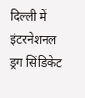दिल्ली में इंटरनेशनल ड्रग सिंडिकेट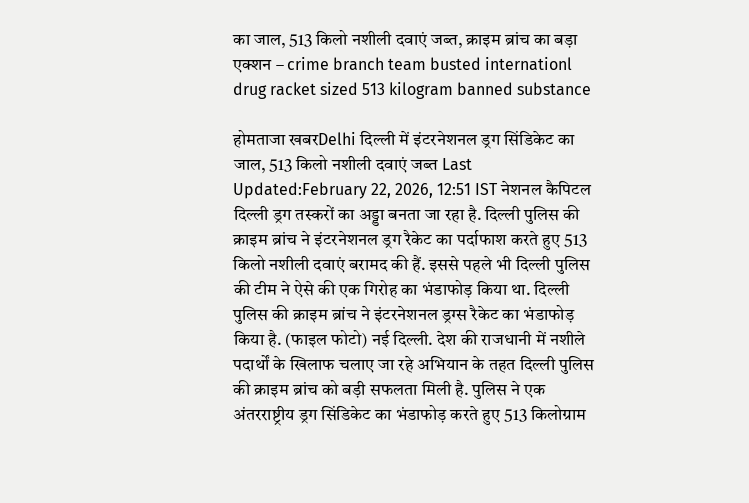का जाल, 513 किलो नशीली दवाएं जब्त, क्राइम ब्रांच का बड़ा एक्शन – crime branch team busted internationl drug racket sized 513 kilogram banned substance

होमताजा खबरDelhi दिल्ली में इंटरनेशनल ड्रग सिंडिकेट का जाल, 513 किलो नशीली दवाएं जब्त Last Updated:February 22, 2026, 12:51 IST नेशनल कैपिटल दिल्ली ड्रग तस्करों का अड्डा बनता जा रहा है. दिल्ली पुलिस की क्राइम ब्रांच ने इंटरनेशनल ड्रग रैकेट का पर्दाफाश करते हुए 513 किलो नशीली दवाएं बरामद की हैं. इससे पहले भी दिल्ली पुलिस की टीम ने ऐसे की एक गिरोह का भंडाफोड़ किया था. दिल्ली पुलिस की क्राइम ब्रांच ने इंटरनेशनल ड्रग्स रैकेट का भंडाफोड़ किया है. (फाइल फोटो) नई दिल्ली. देश की राजधानी में नशीले पदार्थों के खिलाफ चलाए जा रहे अभियान के तहत दिल्ली पुलिस की क्राइम ब्रांच को बड़ी सफलता मिली है. पुलिस ने एक अंतरराष्ट्रीय ड्रग सिंडिकेट का भंडाफोड़ करते हुए 513 किलोग्राम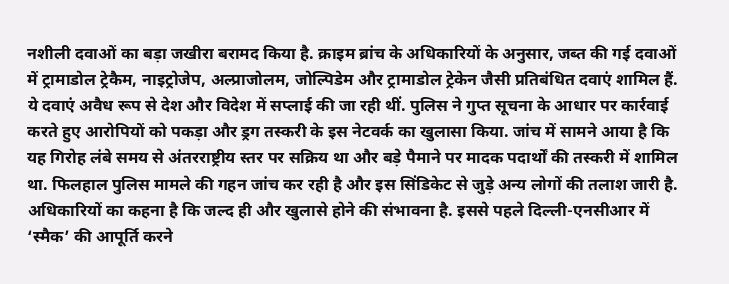नशीली दवाओं का बड़ा जखीरा बरामद किया है. क्राइम ब्रांच के अधिकारियों के अनुसार, जब्त की गई दवाओं में ट्रामाडोल ट्रेकैम, नाइट्रोजेप, अल्प्राजोलम, जोल्पिडेम और ट्रामाडोल ट्रेकेन जैसी प्रतिबंधित दवाएं शामिल हैं. ये दवाएं अवैध रूप से देश और विदेश में सप्लाई की जा रही थीं. पुलिस ने गुप्त सूचना के आधार पर कार्रवाई करते हुए आरोपियों को पकड़ा और ड्रग तस्करी के इस नेटवर्क का खुलासा किया. जांच में सामने आया है कि यह गिरोह लंबे समय से अंतरराष्ट्रीय स्तर पर सक्रिय था और बड़े पैमाने पर मादक पदार्थों की तस्करी में शामिल था. फिलहाल पुलिस मामले की गहन जांच कर रही है और इस सिंडिकेट से जुड़े अन्य लोगों की तलाश जारी है. अधिकारियों का कहना है कि जल्द ही और खुलासे होने की संभावना है. इससे पहले दिल्ली-एनसीआर में ‘स्मैक’ की आपूर्ति करने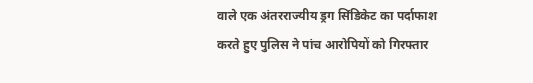वाले एक अंतरराज्यीय ड्रग सिंडिकेट का पर्दाफाश करते हुए पुलिस ने पांच आरोपियों को गिरफ्तार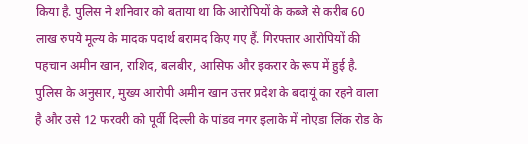किया है. पुलिस ने शनिवार को बताया था कि आरोपियों के कब्जे से करीब 60 लाख रुपये मूल्य के मादक पदार्थ बरामद किए गए हैं. गिरफ्तार आरोपियों की पहचान अमीन खान, राशिद, बलबीर, आसिफ और इकरार के रूप में हुई है. पुलिस के अनुसार, मुख्य आरोपी अमीन खान उत्तर प्रदेश के बदायूं का रहने वाला है और उसे 12 फरवरी को पूर्वी दिल्ली के पांडव नगर इलाके में नोएडा लिंक रोड के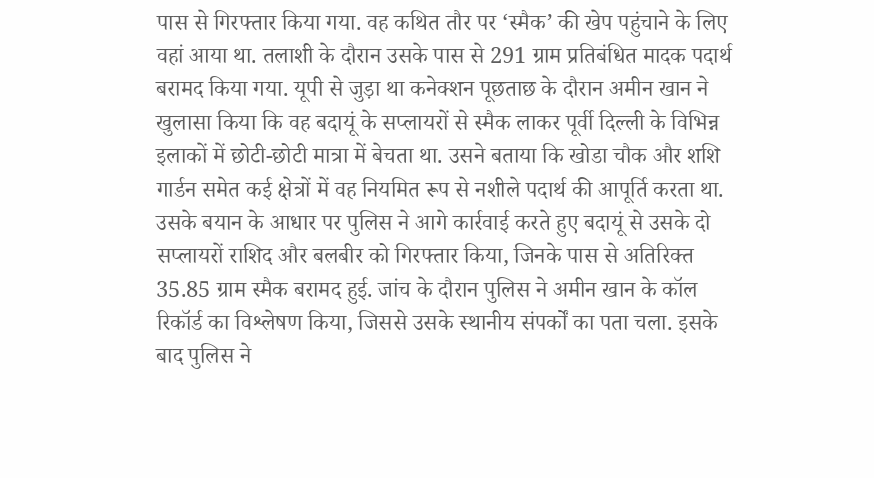पास से गिरफ्तार किया गया. वह कथित तौर पर ‘स्मैक’ की खेप पहुंचाने के लिए वहां आया था. तलाशी के दौरान उसके पास से 291 ग्राम प्रतिबंधित मादक पदार्थ बरामद किया गया. यूपी से जुड़ा था कनेक्शन पूछताछ के दौरान अमीन खान ने खुलासा किया कि वह बदायूं के सप्लायरों से स्मैक लाकर पूर्वी दिल्ली के विभिन्न इलाकों में छोटी-छोटी मात्रा में बेचता था. उसने बताया कि खोडा चौक और शशि गार्डन समेत कई क्षेत्रों में वह नियमित रूप से नशीले पदार्थ की आपूर्ति करता था. उसके बयान के आधार पर पुलिस ने आगे कार्रवाई करते हुए बदायूं से उसके दो सप्लायरों राशिद और बलबीर को गिरफ्तार किया, जिनके पास से अतिरिक्त 35.85 ग्राम स्मैक बरामद हुई. जांच के दौरान पुलिस ने अमीन खान के कॉल रिकॉर्ड का विश्लेषण किया, जिससे उसके स्थानीय संपर्कों का पता चला. इसके बाद पुलिस ने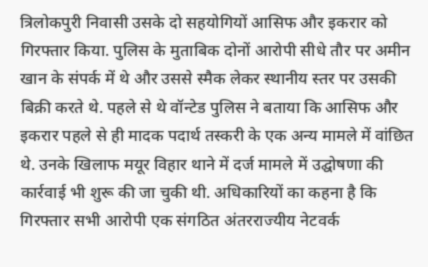त्रिलोकपुरी निवासी उसके दो सहयोगियों आसिफ और इकरार को गिरफ्तार किया. पुलिस के मुताबिक दोनों आरोपी सीधे तौर पर अमीन खान के संपर्क में थे और उससे स्मैक लेकर स्थानीय स्तर पर उसकी बिक्री करते थे. पहले से थे वॉन्टेड पुलिस ने बताया कि आसिफ और इकरार पहले से ही मादक पदार्थ तस्करी के एक अन्य मामले में वांछित थे. उनके खिलाफ मयूर विहार थाने में दर्ज मामले में उद्घोषणा की कार्रवाई भी शुरू की जा चुकी थी. अधिकारियों का कहना है कि गिरफ्तार सभी आरोपी एक संगठित अंतरराज्यीय नेटवर्क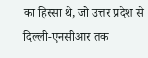का हिस्सा थे, जो उत्तर प्रदेश से दिल्ली-एनसीआर तक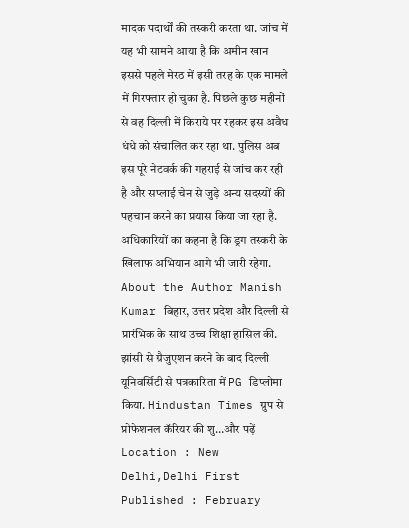मादक पदार्थों की तस्करी करता था. जांच में यह भी सामने आया है कि अमीन खान इससे पहले मेरठ में इसी तरह के एक मामले में गिरफ्तार हो चुका है. पिछले कुछ महीनों से वह दिल्ली में किराये पर रहकर इस अवैध धंधे को संचालित कर रहा था. पुलिस अब इस पूरे नेटवर्क की गहराई से जांच कर रही है और सप्लाई चेन से जुड़े अन्य सदस्यों की पहचान करने का प्रयास किया जा रहा है. अधिकारियों का कहना है कि ड्रग तस्करी के खिलाफ अभियान आगे भी जारी रहेगा. About the Author Manish Kumar बिहार, उत्तर प्रदेश और दिल्ली से प्रारंभिक के साथ उच्च शिक्षा हासिल की. झांसी से ग्रैजुएशन करने के बाद दिल्ली यूनिवर्सिटी से पत्रकारिता में PG डिप्लोमा किया. Hindustan Times ग्रुप से प्रोफेशनल कॅरियर की शु…और पढ़ें Location : New Delhi,Delhi First Published : February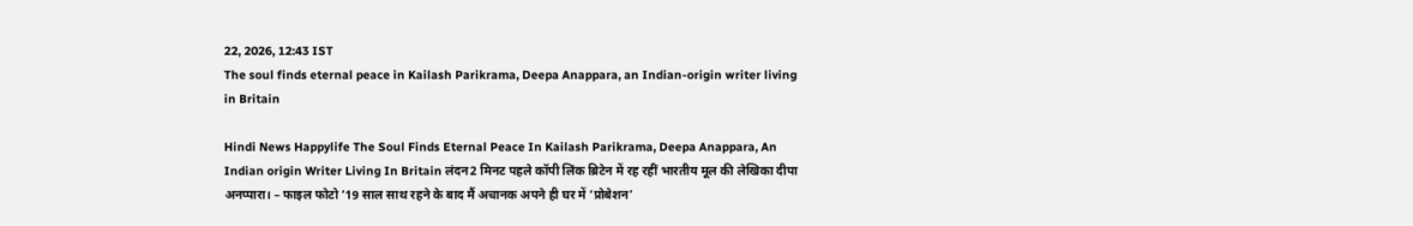22, 2026, 12:43 IST
The soul finds eternal peace in Kailash Parikrama, Deepa Anappara, an Indian-origin writer living in Britain

Hindi News Happylife The Soul Finds Eternal Peace In Kailash Parikrama, Deepa Anappara, An Indian origin Writer Living In Britain लंदन2 मिनट पहले कॉपी लिंक ब्रिटेन में रह रहीं भारतीय मूल की लेखिका दीपा अनप्पारा। – फाइल फोटो ‘19 साल साथ रहने के बाद मैं अचानक अपने ही घर में ‘प्रोबेशन’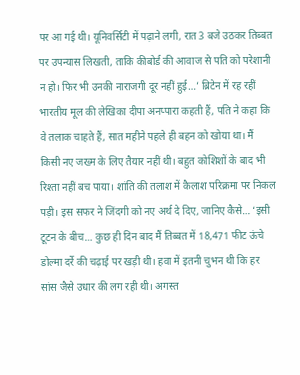पर आ गई थी। यूनिवर्सिटी में पढ़ाने लगी, रात 3 बजे उठकर तिब्बत पर उपन्यास लिखती, ताकि कीबोर्ड की आवाज से पति को परेशानी न हो। फिर भी उनकी नाराजगी दूर नहीं हुई…’ ब्रिटेन में रह रहीं भारतीय मूल की लेखिका दीपा अनप्पारा कहती हैं, पति ने कहा कि वे तलाक चाहते हैं, सात महीने पहले ही बहन को खोया था। मैं किसी नए जख्म के लिए तैयार नहीं थी। बहुत कोशिशों के बाद भी रिश्ता नहीं बच पाया। शांति की तलाश में कैलाश परिक्रमा पर निकल पड़ी। इस सफर ने जिंदगी को नए अर्थ दे दिए, जानिए कैसे… ‘इसी टूटन के बीच… कुछ ही दिन बाद मैं तिब्बत में 18,471 फीट ऊंचे डोल्मा दर्रे की चढ़ाई पर खड़ी थी। हवा में इतनी चुभन थी कि हर सांस जैसे उधार की लग रही थी। अगस्त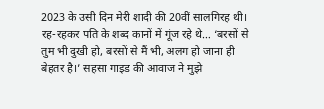2023 के उसी दिन मेरी शादी की 20वीं सालगिरह थी। रह-रहकर पति के शब्द कानों में गूंज रहे थे… ‘बरसों से तुम भी दुखी हो, बरसों से मैं भी, अलग हो जाना ही बेहतर है।’ सहसा गाइड की आवाज ने मुझे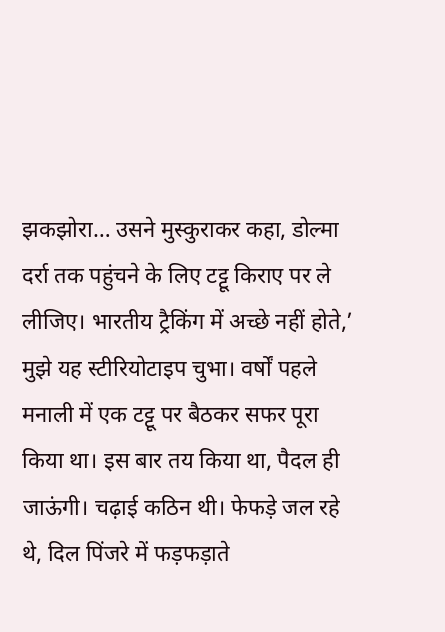झकझोरा… उसने मुस्कुराकर कहा, डोल्मा दर्रा तक पहुंचने के लिए टट्टू किराए पर ले लीजिए। भारतीय ट्रैकिंग में अच्छे नहीं होते,’ मुझे यह स्टीरियोटाइप चुभा। वर्षों पहले मनाली में एक टट्टू पर बैठकर सफर पूरा किया था। इस बार तय किया था, पैदल ही जाऊंगी। चढ़ाई कठिन थी। फेफड़े जल रहे थे, दिल पिंजरे में फड़फड़ाते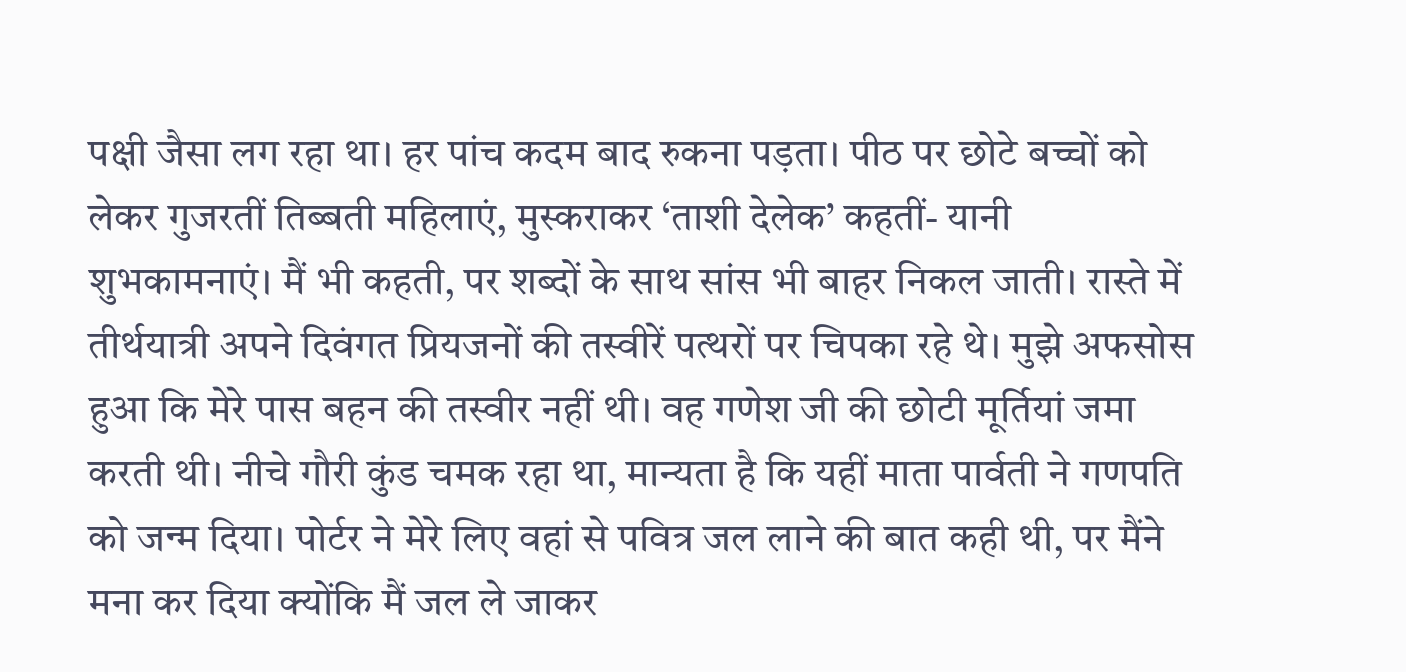पक्षी जैसा लग रहा था। हर पांच कदम बाद रुकना पड़ता। पीठ पर छोटे बच्चों को लेकर गुजरतीं तिब्बती महिलाएं, मुस्कराकर ‘ताशी देलेक’ कहतीं- यानी शुभकामनाएं। मैं भी कहती, पर शब्दों के साथ सांस भी बाहर निकल जाती। रास्ते में तीर्थयात्री अपने दिवंगत प्रियजनों की तस्वीरें पत्थरों पर चिपका रहे थे। मुझे अफसोस हुआ कि मेरे पास बहन की तस्वीर नहीं थी। वह गणेश जी की छोटी मूर्तियां जमा करती थी। नीचे गौरी कुंड चमक रहा था, मान्यता है कि यहीं माता पार्वती ने गणपति को जन्म दिया। पोर्टर ने मेरे लिए वहां से पवित्र जल लाने की बात कही थी, पर मैंने मना कर दिया क्योंकि मैं जल ले जाकर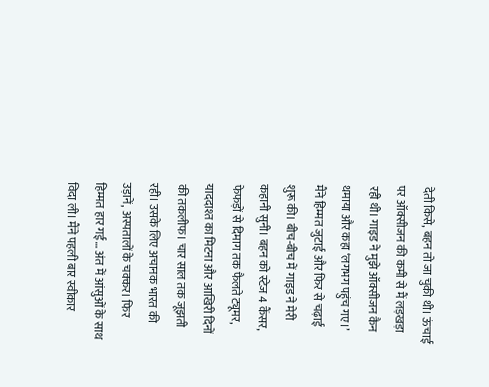देती किसे, बहन तो जा चुकी थी। ऊंचाई पर ऑक्सीजन की कमी से मैं लड़खड़ा रही थी। गाइड ने मुझे ऑक्सीजन कैन थमाया और कहा ‘लगभग पहुंच गए।’ मैंने हिम्मत जुटाई और फिर से चढ़ाई शुरू की। बीच-बीच में गाइड ने मेरी कहानी सुनी। बहन को स्टेज 4 कैंसर, फेफड़ों से दिमाग तक फैलते ट्यूमर, याददाश्त का मिटना और आखिरी दिनों की तकलीफ। चार साल तक जूझती रही। उसके लिए अचानक भारत की उड़ानें, अस्पतालों के चक्कर। फिर हिम्मत हार गई… अंत में आंसुओं के साथ विदा ली। मैंने पहली बार स्वीकार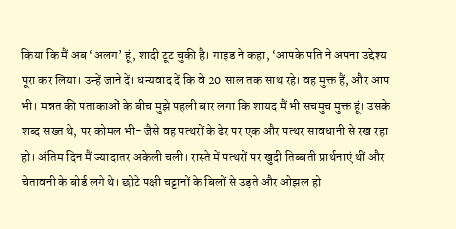किया कि मैं अब ‘अलग’ हूं, शादी टूट चुकी है। गाइड ने कहा, ‘आपके पति ने अपना उद्देश्य पूरा कर लिया। उन्हें जाने दें। धन्यवाद दें कि वे 20 साल तक साथ रहे। वह मुक्त हैं, और आप भी। मन्नत की पताकाओं के बीच मुझे पहली बार लगा कि शायद मैं भी सचमुच मुक्त हूं। उसके शब्द सख्त थे, पर कोमल भी- जैसे वह पत्थरों के ढेर पर एक और पत्थर सावधानी से रख रहा हो। अंतिम दिन मैं ज्यादातर अकेली चली। रास्ते में पत्थरों पर खुदी तिब्बती प्रार्थनाएं थीं और चेतावनी के बोर्ड लगे थे। छोटे पक्षी चट्टानों के बिलों से उड़ते और ओझल हो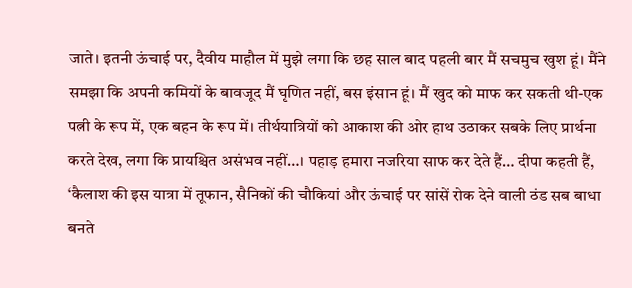जाते। इतनी ऊंचाई पर, दैवीय माहौल में मुझे लगा कि छह साल बाद पहली बार मैं सचमुच खुश हूं। मैंने समझा कि अपनी कमियों के बावजूद मैं घृणित नहीं, बस इंसान हूं। मैं खुद को माफ कर सकती थी-एक पत्नी के रूप में, एक बहन के रूप में। तीर्थयात्रियों को आकाश की ओर हाथ उठाकर सबके लिए प्रार्थना करते देख, लगा कि प्रायश्चित असंभव नहीं…। पहाड़ हमारा नजरिया साफ कर देते हैं… दीपा कहती हैं, ‘कैलाश की इस यात्रा में तूफान, सैनिकों की चौकियां और ऊंचाई पर सांसें रोक देने वाली ठंड सब बाधा बनते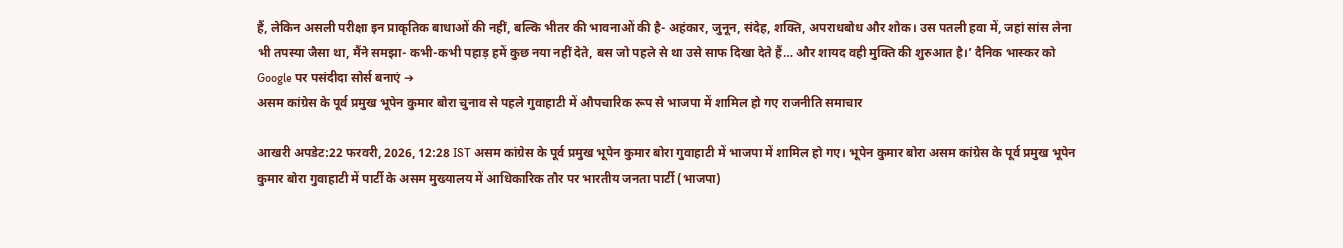हैं, लेकिन असली परीक्षा इन प्राकृतिक बाधाओं की नहीं, बल्कि भीतर की भावनाओं की है- अहंकार, जुनून, संदेह, शक्ति, अपराधबोध और शोक। उस पतली हवा में, जहां सांस लेना भी तपस्या जैसा था, मैंने समझा- कभी-कभी पहाड़ हमें कुछ नया नहीं देते, बस जो पहले से था उसे साफ दिखा देते हैं… और शायद वही मुक्ति की शुरुआत है।’ दैनिक भास्कर को Google पर पसंदीदा सोर्स बनाएं ➔
असम कांग्रेस के पूर्व प्रमुख भूपेन कुमार बोरा चुनाव से पहले गुवाहाटी में औपचारिक रूप से भाजपा में शामिल हो गए राजनीति समाचार

आखरी अपडेट:22 फरवरी, 2026, 12:28 IST असम कांग्रेस के पूर्व प्रमुख भूपेन कुमार बोरा गुवाहाटी में भाजपा में शामिल हो गए। भूपेन कुमार बोरा असम कांग्रेस के पूर्व प्रमुख भूपेन कुमार बोरा गुवाहाटी में पार्टी के असम मुख्यालय में आधिकारिक तौर पर भारतीय जनता पार्टी (भाजपा)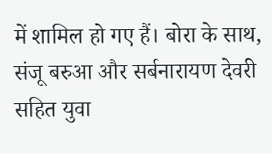में शामिल हो गए हैं। बोरा के साथ, संजू बरुआ और सर्बनारायण देवरी सहित युवा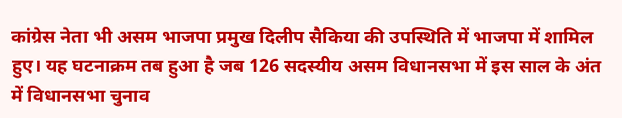कांग्रेस नेता भी असम भाजपा प्रमुख दिलीप सैकिया की उपस्थिति में भाजपा में शामिल हुए। यह घटनाक्रम तब हुआ है जब 126 सदस्यीय असम विधानसभा में इस साल के अंत में विधानसभा चुनाव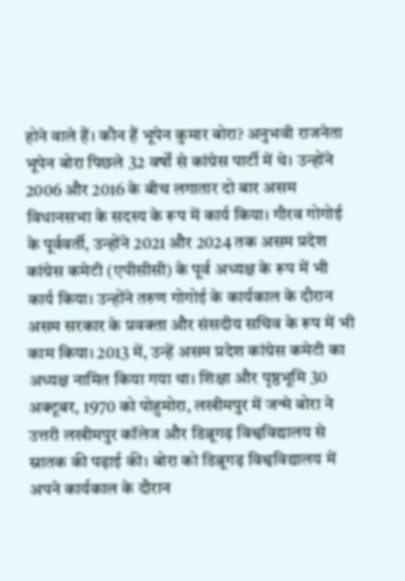होने वाले हैं। कौन हैं भूपेन कुमार बोरा? अनुभवी राजनेता भूपेन बोरा पिछले 32 वर्षों से कांग्रेस पार्टी में थे। उन्होंने 2006 और 2016 के बीच लगातार दो बार असम विधानसभा के सदस्य के रूप में कार्य किया। गौरव गोगोई के पूर्ववर्ती, उन्होंने 2021 और 2024 तक असम प्रदेश कांग्रेस कमेटी (एपीसीसी) के पूर्व अध्यक्ष के रूप में भी कार्य किया। उन्होंने तरुण गोगोई के कार्यकाल के दौरान असम सरकार के प्रवक्ता और संसदीय सचिव के रूप में भी काम किया। 2013 में, उन्हें असम प्रदेश कांग्रेस कमेटी का अध्यक्ष नामित किया गया था। शिक्षा और पृष्ठभूमि 30 अक्टूबर, 1970 को पोहुमोरा, लखीमपुर में जन्मे बोरा ने उत्तरी लखीमपुर कॉलेज और डिब्रूगढ़ विश्वविद्यालय से स्नातक की पढ़ाई की। बोरा को डिब्रूगढ़ विश्वविद्यालय में अपने कार्यकाल के दौरान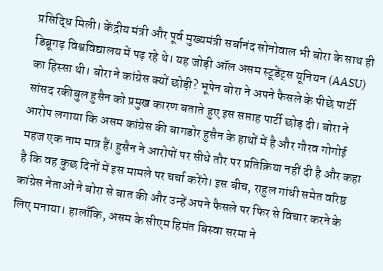प्रसिद्धि मिली। केंद्रीय मंत्री और पूर्व मुख्यमंत्री सर्बानंद सोनोवाल भी बोरा के साथ ही डिब्रूगढ़ विश्वविद्यालय में पढ़ रहे थे। यह जोड़ी ऑल असम स्टूडेंट्स यूनियन (AASU) का हिस्सा थी। बोरा ने कांग्रेस क्यों छोड़ी? भूपेन बोरा ने अपने फैसले के पीछे पार्टी सांसद रकीबुल हुसैन को प्रमुख कारण बताते हुए इस सप्ताह पार्टी छोड़ दी। बोरा ने आरोप लगाया कि असम कांग्रेस की बागडोर हुसैन के हाथों में है और गौरव गोगोई महज एक नाम मात्र हैं। हुसैन ने आरोपों पर सीधे तौर पर प्रतिक्रिया नहीं दी है और कहा है कि वह कुछ दिनों में इस मामले पर चर्चा करेंगे। इस बीच, राहुल गांधी समेत वरिष्ठ कांग्रेस नेताओं ने बोरा से बात की और उन्हें अपने फैसले पर फिर से विचार करने के लिए मनाया। हालाँकि, असम के सीएम हिमंत बिस्वा सरमा ने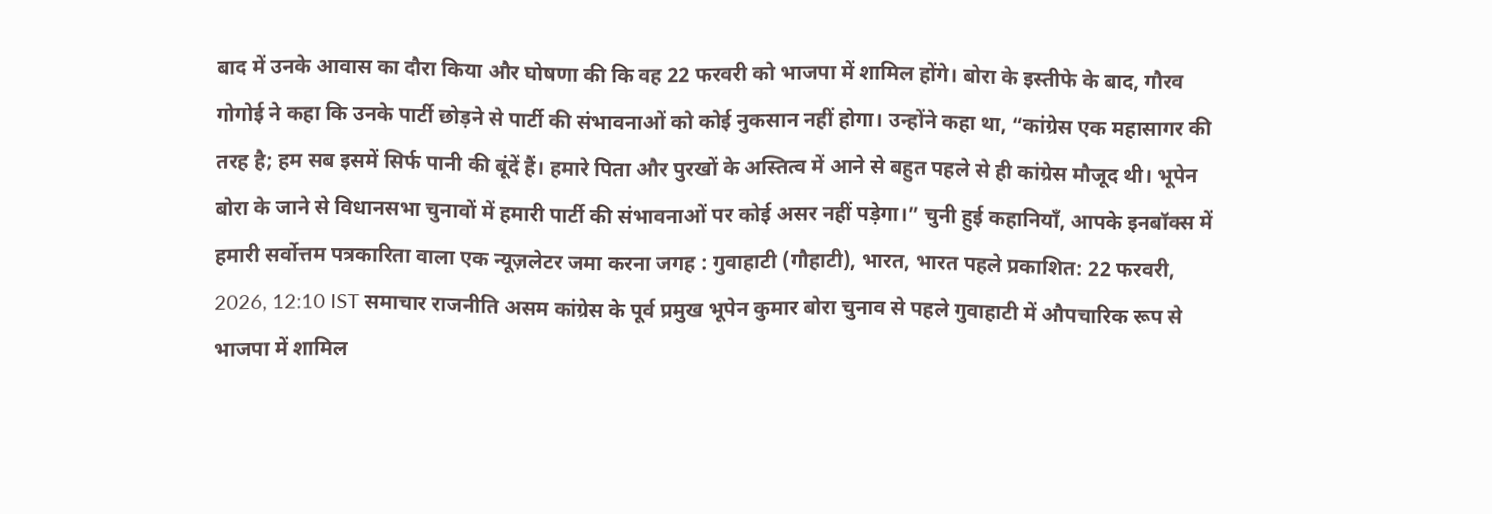बाद में उनके आवास का दौरा किया और घोषणा की कि वह 22 फरवरी को भाजपा में शामिल होंगे। बोरा के इस्तीफे के बाद, गौरव गोगोई ने कहा कि उनके पार्टी छोड़ने से पार्टी की संभावनाओं को कोई नुकसान नहीं होगा। उन्होंने कहा था, “कांग्रेस एक महासागर की तरह है; हम सब इसमें सिर्फ पानी की बूंदें हैं। हमारे पिता और पुरखों के अस्तित्व में आने से बहुत पहले से ही कांग्रेस मौजूद थी। भूपेन बोरा के जाने से विधानसभा चुनावों में हमारी पार्टी की संभावनाओं पर कोई असर नहीं पड़ेगा।” चुनी हुई कहानियाँ, आपके इनबॉक्स में हमारी सर्वोत्तम पत्रकारिता वाला एक न्यूज़लेटर जमा करना जगह : गुवाहाटी (गौहाटी), भारत, भारत पहले प्रकाशित: 22 फरवरी, 2026, 12:10 IST समाचार राजनीति असम कांग्रेस के पूर्व प्रमुख भूपेन कुमार बोरा चुनाव से पहले गुवाहाटी में औपचारिक रूप से भाजपा में शामिल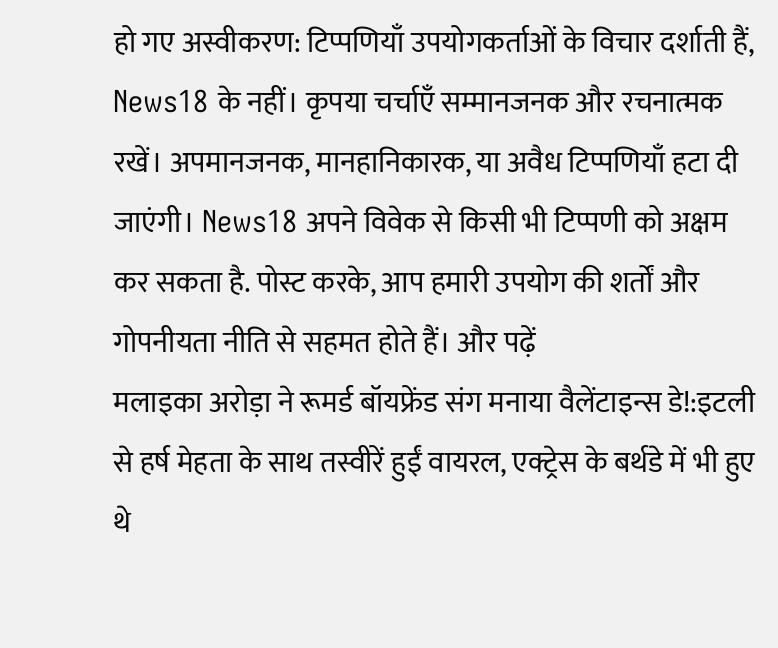हो गए अस्वीकरण: टिप्पणियाँ उपयोगकर्ताओं के विचार दर्शाती हैं, News18 के नहीं। कृपया चर्चाएँ सम्मानजनक और रचनात्मक रखें। अपमानजनक, मानहानिकारक, या अवैध टिप्पणियाँ हटा दी जाएंगी। News18 अपने विवेक से किसी भी टिप्पणी को अक्षम कर सकता है. पोस्ट करके, आप हमारी उपयोग की शर्तों और गोपनीयता नीति से सहमत होते हैं। और पढ़ें
मलाइका अरोड़ा ने रूमर्ड बॉयफ्रेंड संग मनाया वैलेंटाइन्स डे!:इटली से हर्ष मेहता के साथ तस्वीरें हुईं वायरल, एक्ट्रेस के बर्थडे में भी हुए थे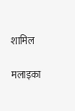शामिल

मलाइका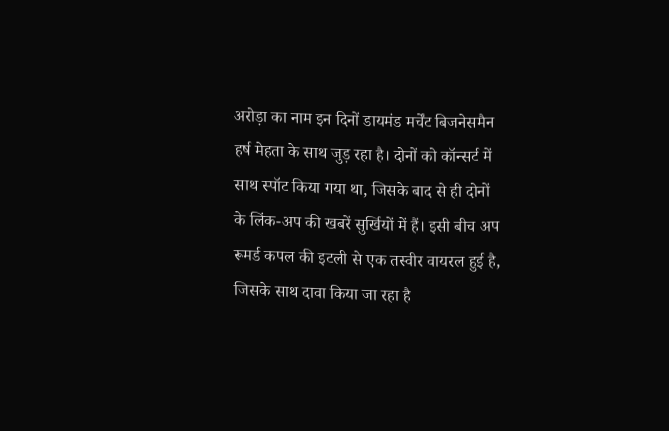अरोड़ा का नाम इन दिनों डायमंड मर्चेंट बिजनेसमैन हर्ष मेहता के साथ जुड़ रहा है। दोनों को कॉन्सर्ट में साथ स्पॉट किया गया था, जिसके बाद से ही दोनों के लिंक-अप की खबरें सुर्खियों में हैं। इसी बीच अप रूमर्ड कपल की इटली से एक तस्वीर वायरल हुई है, जिसके साथ दावा किया जा रहा है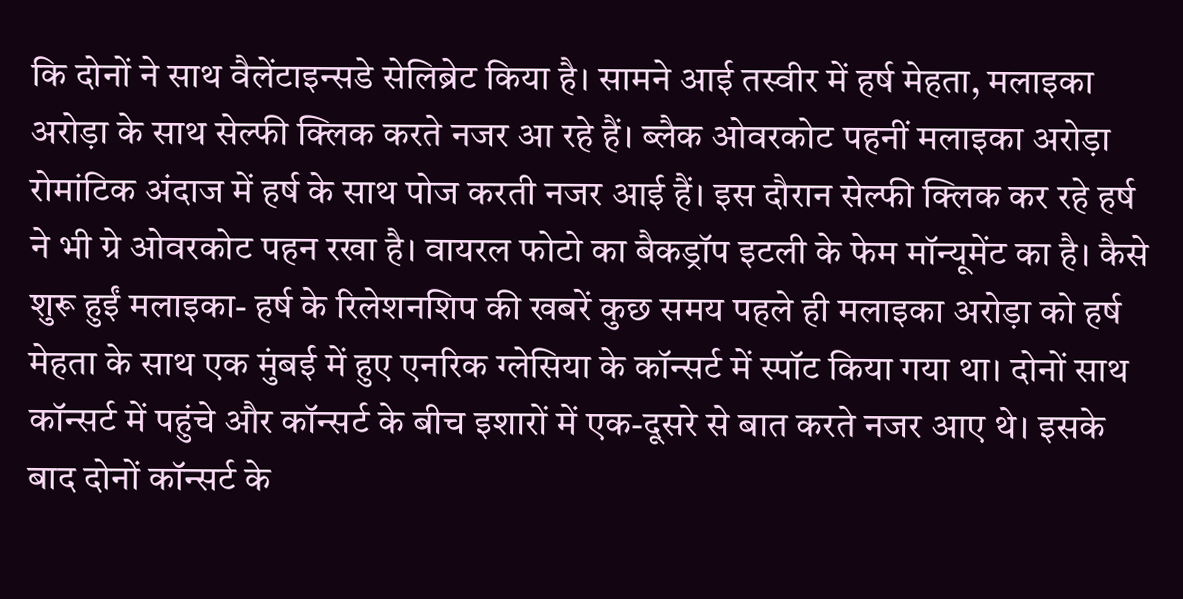कि दोनों ने साथ वैलेंटाइन्सडे सेलिब्रेट किया है। सामने आई तस्वीर में हर्ष मेहता, मलाइका अरोड़ा के साथ सेल्फी क्लिक करते नजर आ रहे हैं। ब्लैक ओवरकोट पहनीं मलाइका अरोड़ा रोमांटिक अंदाज में हर्ष के साथ पोज करती नजर आई हैं। इस दौरान सेल्फी क्लिक कर रहे हर्ष ने भी ग्रे ओवरकोट पहन रखा है। वायरल फोटो का बैकड्रॉप इटली के फेम मॉन्यूमेंट का है। कैसे शुरू हुईं मलाइका- हर्ष के रिलेशनशिप की खबरें कुछ समय पहले ही मलाइका अरोड़ा को हर्ष मेहता के साथ एक मुंबई में हुए एनरिक ग्लेसिया के कॉन्सर्ट में स्पॉट किया गया था। दोनों साथ कॉन्सर्ट में पहुंचे और कॉन्सर्ट के बीच इशारों में एक-दूसरे से बात करते नजर आए थे। इसके बाद दोनों कॉन्सर्ट के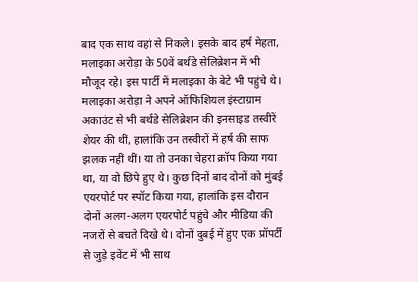बाद एक साथ वहां से निकले। इसके बाद हर्ष मेहता, मलाइका अरोड़ा के 50वें बर्थडे सेलिब्रेशन में भी मौजूद रहे। इस पार्टी में मलाइका के बेटे भी पहुंचे थे। मलाइका अरोड़ा ने अपने ऑफिशियल इंस्टाग्राम अकाउंट से भी बर्थडे सेलिब्रेशन की इनसाइड तस्वीरें शेयर की थीं, हालांकि उन तस्वीरों में हर्ष की साफ झलक नहीं थीं। या तो उनका चेहरा क्रॉप किया गया था, या वो छिपे हुए थे। कुछ दिनों बाद दोनों को मुंबई एयरपोर्ट पर स्पॉट किया गया, हालांकि इस दौरान दोनों अलग-अलग एयरपोर्ट पहुंचे और मीडिया की नजरों से बचते दिखे थे। दोनों दुबई में हुए एक प्रॉपर्टी से जुड़े इवेंट में भी साथ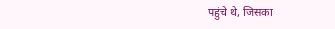पहुंचे थे, जिसका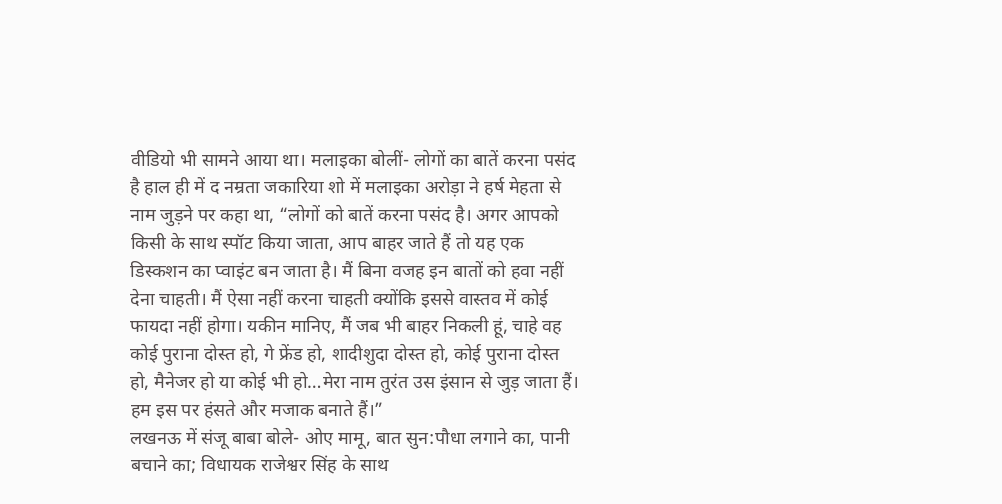वीडियो भी सामने आया था। मलाइका बोलीं- लोगों का बातें करना पसंद है हाल ही में द नम्रता जकारिया शो में मलाइका अरोड़ा ने हर्ष मेहता से नाम जुड़ने पर कहा था, “लोगों को बातें करना पसंद है। अगर आपको किसी के साथ स्पॉट किया जाता, आप बाहर जाते हैं तो यह एक डिस्कशन का प्वाइंट बन जाता है। मैं बिना वजह इन बातों को हवा नहीं देना चाहती। मैं ऐसा नहीं करना चाहती क्योंकि इससे वास्तव में कोई फायदा नहीं होगा। यकीन मानिए, मैं जब भी बाहर निकली हूं, चाहे वह कोई पुराना दोस्त हो, गे फ्रेंड हो, शादीशुदा दोस्त हो, कोई पुराना दोस्त हो, मैनेजर हो या कोई भी हो…मेरा नाम तुरंत उस इंसान से जुड़ जाता हैं। हम इस पर हंसते और मजाक बनाते हैं।”
लखनऊ में संजू बाबा बोले- ओए मामू, बात सुन:पौधा लगाने का, पानी बचाने का; विधायक राजेश्वर सिंह के साथ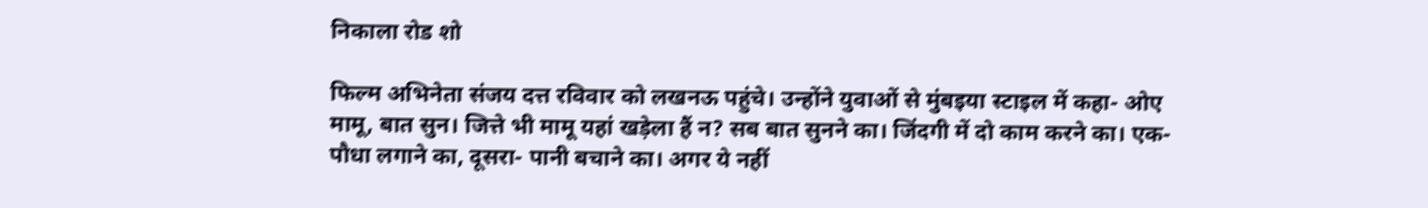निकाला रोड शो

फिल्म अभिनेता संजय दत्त रविवार को लखनऊ पहुंचे। उन्होंने युवाओं से मुंबइया स्टाइल में कहा- ओए मामू, बात सुन। जित्ते भी मामू यहां खड़ेला हैं न? सब बात सुनने का। जिंदगी में दो काम करने का। एक- पौधा लगाने का, दूसरा- पानी बचाने का। अगर ये नहीं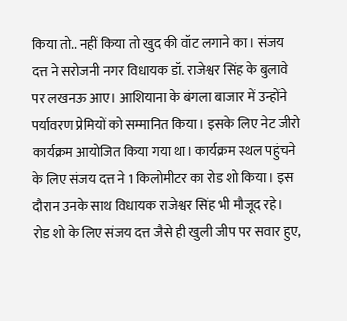किया तो.. नहीं किया तो खुद की वॉट लगाने का। संजय दत्त ने सरोजनी नगर विधायक डॉ. राजेश्वर सिंह के बुलावे पर लखनऊ आए। आशियाना के बंगला बाजार में उन्होंने पर्यावरण प्रेमियों को सम्मानित किया। इसके लिए नेट जीरो कार्यक्रम आयोजित किया गया था। कार्यक्रम स्थल पहुंचने के लिए संजय दत्त ने 1 किलोमीटर का रोड शो किया। इस दौरान उनके साथ विधायक राजेश्वर सिंह भी मौजूद रहे। रोड शो के लिए संजय दत्त जैसे ही खुली जीप पर सवार हुए,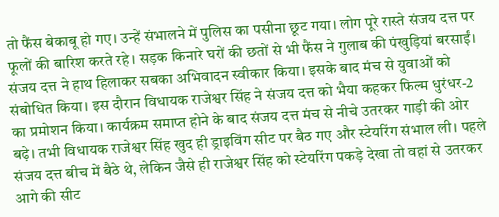तो फैंस बेकाबू हो गए। उन्हें संभालने में पुलिस का पसीना छूट गया। लोग पूरे रास्ते संजय दत्त पर फूलों की बारिश करते रहे। सड़क किनारे घरों की छतों से भी फैंस ने गुलाब की पंखुड़ियां बरसाईं। संजय दत्त ने हाथ हिलाकर सबका अभिवादन स्वीकार किया। इसके बाद मंच से युवाओं को संबोधित किया। इस दौरान विधायक राजेश्वर सिंह ने संजय दत्त को भैया कहकर फिल्म धुरंधर-2 का प्रमोशन किया। कार्यक्रम समाप्त होने के बाद संजय दत्त मंच से नीचे उतरकर गाड़ी की ओर बढ़े। तभी विधायक राजेश्वर सिंह खुद ही ड्राइविंग सीट पर बैठ गए और स्टेयरिंग संभाल ली। पहले संजय दत्त बीच में बैठे थे, लेकिन जैसे ही राजेश्वर सिंह को स्टेयरिंग पकड़े देखा तो वहां से उतरकर आगे की सीट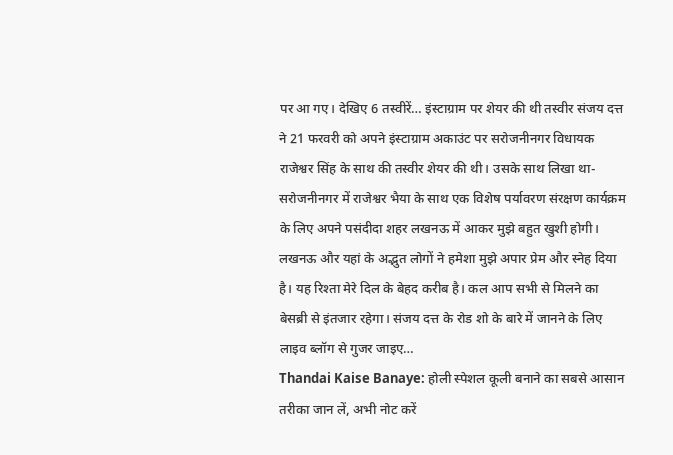पर आ गए। देखिए 6 तस्वीरें… इंस्टाग्राम पर शेयर की थी तस्वीर संजय दत्त ने 21 फरवरी को अपने इंस्टाग्राम अकाउंट पर सरोजनीनगर विधायक राजेश्वर सिंह के साथ की तस्वीर शेयर की थी। उसके साथ लिखा था- सरोजनीनगर में राजेश्वर भैया के साथ एक विशेष पर्यावरण संरक्षण कार्यक्रम के लिए अपने पसंदीदा शहर लखनऊ में आकर मुझे बहुत खुशी होगी। लखनऊ और यहां के अद्भुत लोगों ने हमेशा मुझे अपार प्रेम और स्नेह दिया है। यह रिश्ता मेरे दिल के बेहद करीब है। कल आप सभी से मिलने का बेसब्री से इंतजार रहेगा। संजय दत्त के रोड शो के बारे में जानने के लिए लाइव ब्लॉग से गुजर जाइए…
Thandai Kaise Banaye: होली स्पेशल कूली बनाने का सबसे आसान तरीका जान लें, अभी नोट करें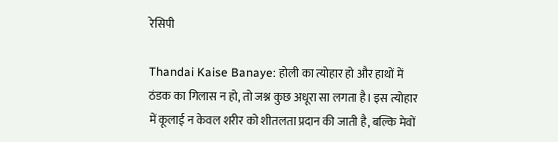रेसिपी

Thandai Kaise Banaye: होली का त्योहार हो और हाथों में ठंडक का गिलास न हो, तो जश्न कुछ अधूरा सा लगता है। इस त्योहार में कूलाई न केवल शरीर को शीतलता प्रदान की जाती है, बल्कि मेवों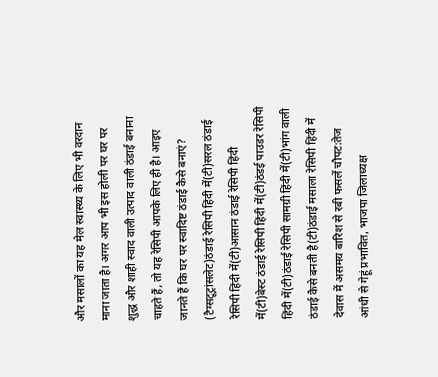और मसालों का यह मेल स्वास्थ्य के लिए भी वरदान माना जाता है। अगर आप भी इस होली पर घर पर शुद्ध और शाही स्वाद वाली उत्पाद वाली ठंडाई बनाना चाहते हैं, तो यह रेसिपी आपके लिए ही है। आइए जानते हैं कि घर पर स्वादिष्ट ठंडाई कैसे बनाएं? (टैग्सटूट्रांसलेट)ठंडाई रेसिपी हिंदी में(टी)सरल ठंडाई रेसिपी हिंदी में(टी)आसान ठंडाई रेसिपी हिंदी में(टी)बेस्ट ठंडाई रेसिपी हिंदी में(टी)ठंडई पाउडर रेसिपी हिंदी में(टी)ठंडाई रेसिपी सामग्री हिंदी में(टी)भांग वाली ठंडाई कैसे बनती है(टी)ठंडाई मसाला रेसिपी हिंदी में
देवास में असमय बारिश से रबी फसलें चौपट:तेज आंधी से गेहूं प्रभावित, भाजपा जिलाध्यक्ष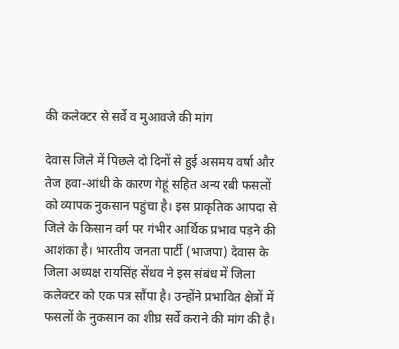की कलेक्टर से सर्वे व मुआवजे की मांग

देवास जिले में पिछले दो दिनों से हुई असमय वर्षा और तेज हवा-आंधी के कारण गेहूं सहित अन्य रबी फसलों को व्यापक नुकसान पहुंचा है। इस प्राकृतिक आपदा से जिले के किसान वर्ग पर गंभीर आर्थिक प्रभाव पड़ने की आशंका है। भारतीय जनता पार्टी (भाजपा) देवास के जिला अध्यक्ष रायसिंह सेंधव ने इस संबंध में जिला कलेक्टर को एक पत्र सौंपा है। उन्होंने प्रभावित क्षेत्रों में फसलों के नुकसान का शीघ्र सर्वे कराने की मांग की है।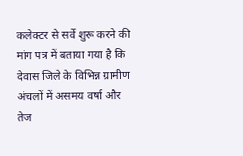कलेक्टर से सर्वे शुरू करने की मांग पत्र में बताया गया है कि देवास जिले के विभिन्न ग्रामीण अंचलों में असमय वर्षा और तेज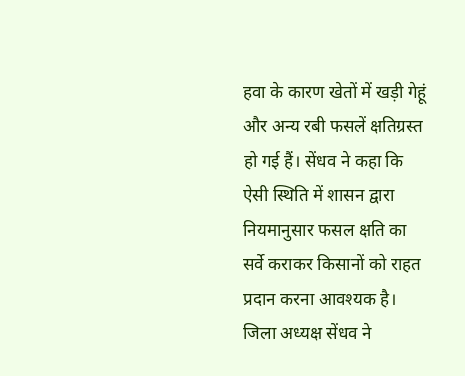हवा के कारण खेतों में खड़ी गेहूं और अन्य रबी फसलें क्षतिग्रस्त हो गई हैं। सेंधव ने कहा कि ऐसी स्थिति में शासन द्वारा नियमानुसार फसल क्षति का सर्वे कराकर किसानों को राहत प्रदान करना आवश्यक है। जिला अध्यक्ष सेंधव ने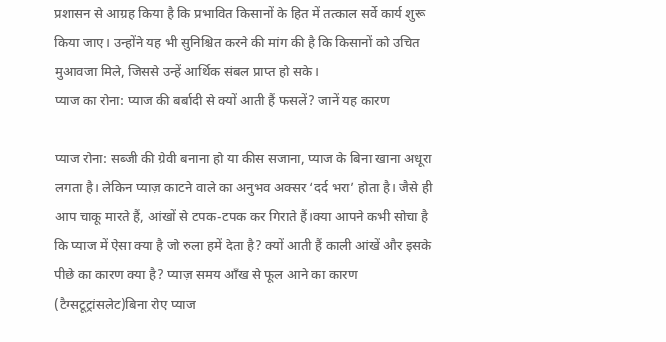प्रशासन से आग्रह किया है कि प्रभावित किसानों के हित में तत्काल सर्वे कार्य शुरू किया जाए। उन्होंने यह भी सुनिश्चित करने की मांग की है कि किसानों को उचित मुआवजा मिले, जिससे उन्हें आर्थिक संबल प्राप्त हो सके।
प्याज का रोना: प्याज की बर्बादी से क्यों आती हैं फसलें? जानें यह कारण

प्याज रोना: सब्जी की ग्रेवी बनाना हो या कीस सजाना, प्याज के बिना खाना अधूरा लगता है। लेकिन प्याज़ काटने वाले का अनुभव अक्सर ‘दर्द भरा’ होता है। जैसे ही आप चाकू मारते हैं, आंखों से टपक-टपक कर गिराते हैं।क्या आपने कभी सोचा है कि प्याज में ऐसा क्या है जो रुला हमें देता है? क्यों आती हैं काली आंखें और इसके पीछे का कारण क्या है? प्याज़ समय आँख से फूल आने का कारण (टैग्सटूट्रांसलेट)बिना रोए प्याज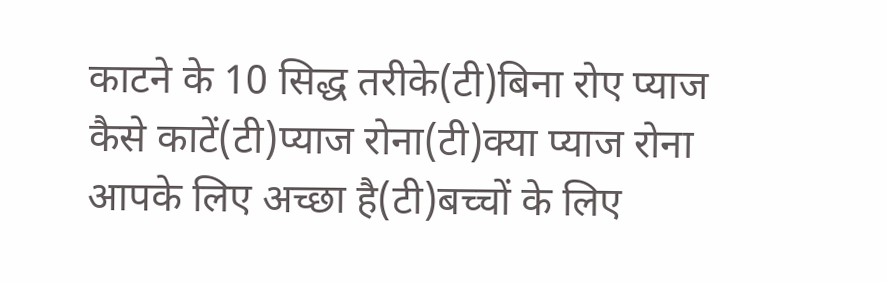काटने के 10 सिद्ध तरीके(टी)बिना रोए प्याज कैसे काटें(टी)प्याज रोना(टी)क्या प्याज रोना आपके लिए अच्छा है(टी)बच्चों के लिए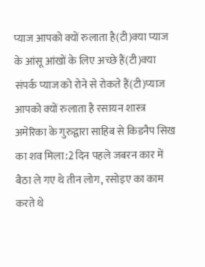प्याज आपको क्यों रुलाता है(टी)क्या प्याज के आंसू आंखों के लिए अच्छे हैं(टी)क्या संपर्क प्याज को रोने से रोकते हैं(टी)प्याज आपको क्यों रुलाता है रसायन शास्त्र
अमेरिका के गुरुद्वारा साहिब से किडनैप सिख का शव मिला:2 दिन पहले जबरन कार में बैठा ले गए थे तीन लोग, रसोइए का काम करते थे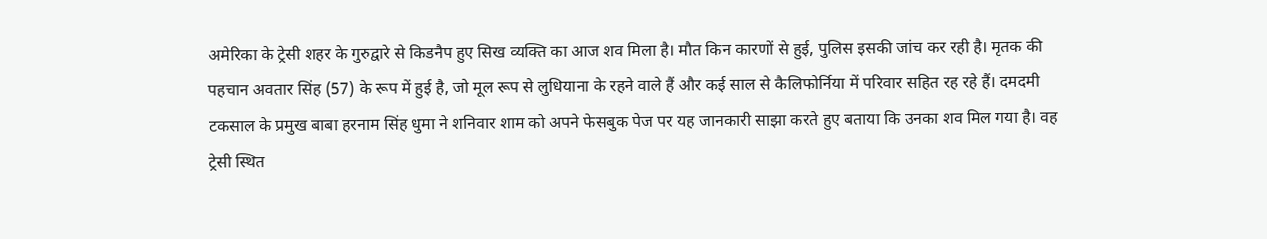अमेरिका के ट्रेसी शहर के गुरुद्वारे से किडनैप हुए सिख व्यक्ति का आज शव मिला है। मौत किन कारणों से हुई, पुलिस इसकी जांच कर रही है। मृतक की पहचान अवतार सिंह (57) के रूप में हुई है, जो मूल रूप से लुधियाना के रहने वाले हैं और कई साल से कैलिफोर्निया में परिवार सहित रह रहे हैं। दमदमी टकसाल के प्रमुख बाबा हरनाम सिंह धुमा ने शनिवार शाम को अपने फेसबुक पेज पर यह जानकारी साझा करते हुए बताया कि उनका शव मिल गया है। वह ट्रेसी स्थित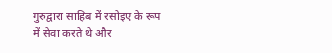गुरुद्वारा साहिब में रसोइए के रूप में सेवा करते थे और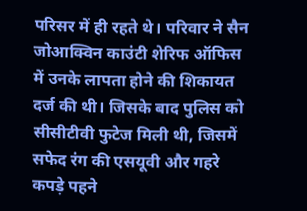परिसर में ही रहते थे। परिवार ने सैन जोआक्विन काउंटी शेरिफ ऑफिस में उनके लापता होने की शिकायत दर्ज की थी। जिसके बाद पुलिस को सीसीटीवी फुटेज मिली थी, जिसमें सफेद रंग की एसयूवी और गहरे कपड़े पहने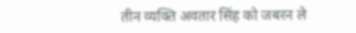तीन व्यक्ति अवतार सिंह को जबरन ले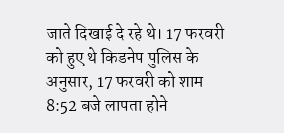जाते दिखाई दे रहे थे। 17 फरवरी को हुए थे किडनेप पुलिस के अनुसार, 17 फरवरी को शाम 8:52 बजे लापता होने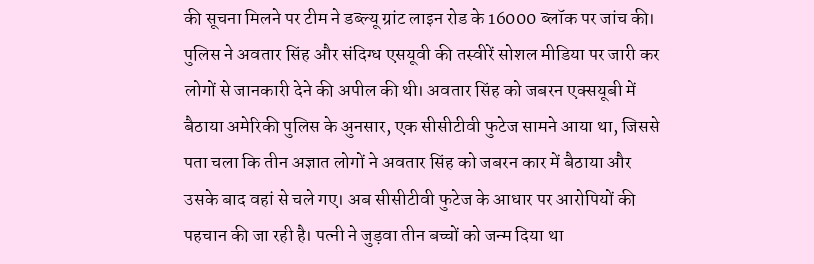की सूचना मिलने पर टीम ने डब्ल्यू ग्रांट लाइन रोड के 16000 ब्लॉक पर जांच की। पुलिस ने अवतार सिंह और संदिग्ध एसयूवी की तस्वीरें सोशल मीडिया पर जारी कर लोगों से जानकारी देने की अपील की थी। अवतार सिंह को जबरन एक्सयूबी में बैठाया अमेरिकी पुलिस के अुनसार, एक सीसीटीवी फुटेज सामने आया था, जिससे पता चला कि तीन अज्ञात लोगों ने अवतार सिंह को जबरन कार में बैठाया और उसके बाद वहां से चले गए। अब सीसीटीवी फुटेज के आधार पर आरोपियों की पहचान की जा रही है। पत्नी ने जुड़वा तीन बच्चों को जन्म दिया था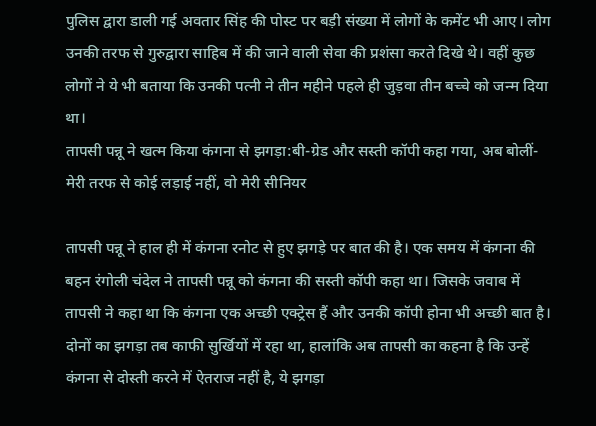पुलिस द्वारा डाली गई अवतार सिंह की पोस्ट पर बड़ी संख्या में लोगों के कमेंट भी आए। लोग उनकी तरफ से गुरुद्वारा साहिब में की जाने वाली सेवा की प्रशंसा करते दिखे थे। वहीं कुछ लोगों ने ये भी बताया कि उनकी पत्नी ने तीन महीने पहले ही जुड़वा तीन बच्चे को जन्म दिया था।
तापसी पन्नू ने खत्म किया कंगना से झगड़ा:बी-ग्रेड और सस्ती कॉपी कहा गया, अब बोलीं- मेरी तरफ से कोई लड़ाई नहीं, वो मेरी सीनियर

तापसी पन्नू ने हाल ही में कंगना रनोट से हुए झगड़े पर बात की है। एक समय में कंगना की बहन रंगोली चंदेल ने तापसी पन्नू को कंगना की सस्ती कॉपी कहा था। जिसके जवाब में तापसी ने कहा था कि कंगना एक अच्छी एक्ट्रेस हैं और उनकी कॉपी होना भी अच्छी बात है। दोनों का झगड़ा तब काफी सुर्खियों में रहा था, हालांकि अब तापसी का कहना है कि उन्हें कंगना से दोस्ती करने में ऐतराज नहीं है, ये झगड़ा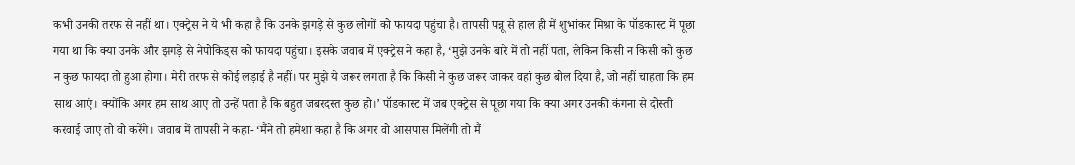कभी उनकी तरफ से नहीं था। एक्ट्रेस ने ये भी कहा है कि उनके झगड़े से कुछ लोगों को फायदा पहुंचा है। तापसी पन्नू से हाल ही में शुभांकर मिश्रा के पॉडकास्ट में पूछा गया था कि क्या उनके और झगड़े से नेपोकिड्स को फायदा पहुंचा। इसके जवाब में एक्ट्रेस ने कहा है, ‘मुझे उनके बारे में तो नहीं पता, लेकिन किसी न किसी को कुछ न कुछ फायदा तो हुआ होगा। मेरी तरफ से कोई लड़ाई है नहीं। पर मुझे ये जरूर लगता है कि किसी ने कुछ जरूर जाकर वहां कुछ बोल दिया है, जो नहीं चाहता कि हम साथ आएं। क्योंकि अगर हम साथ आए तो उन्हें पता है कि बहुत जबरदस्त कुछ हो।’ पॉडकास्ट में जब एक्ट्रेस से पूछा गया कि क्या अगर उनकी कंगना से दोस्ती करवाई जाए तो वो करेंगे। जवाब में तापसी ने कहा- ‘मैंने तो हमेशा कहा है कि अगर वो आसपास मिलेंगी तो मैं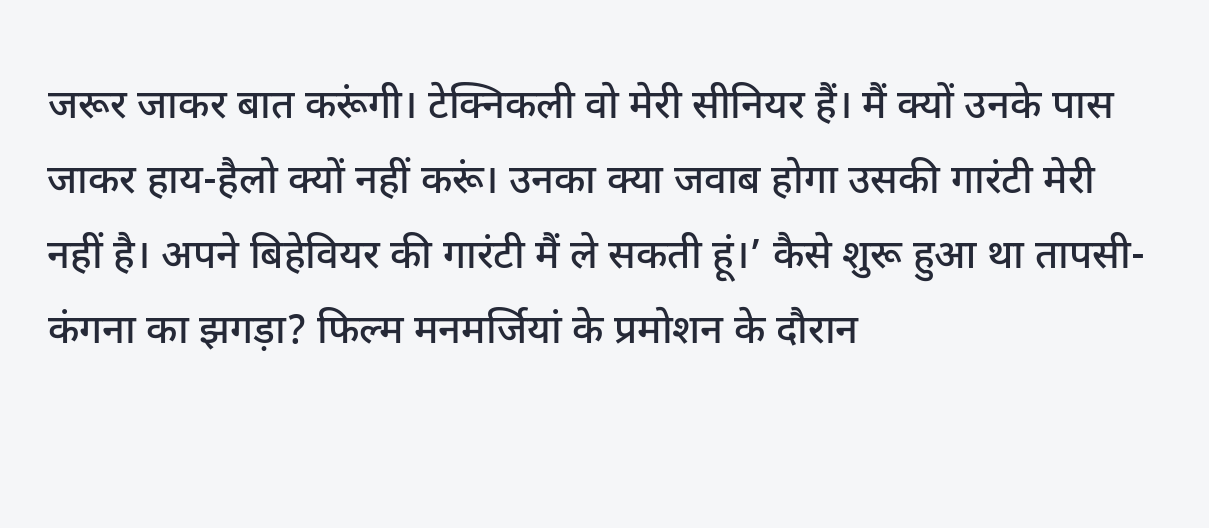जरूर जाकर बात करूंगी। टेक्निकली वो मेरी सीनियर हैं। मैं क्यों उनके पास जाकर हाय-हैलो क्यों नहीं करूं। उनका क्या जवाब होगा उसकी गारंटी मेरी नहीं है। अपने बिहेवियर की गारंटी मैं ले सकती हूं।’ कैसे शुरू हुआ था तापसी-कंगना का झगड़ा? फिल्म मनमर्जियां के प्रमोशन के दौरान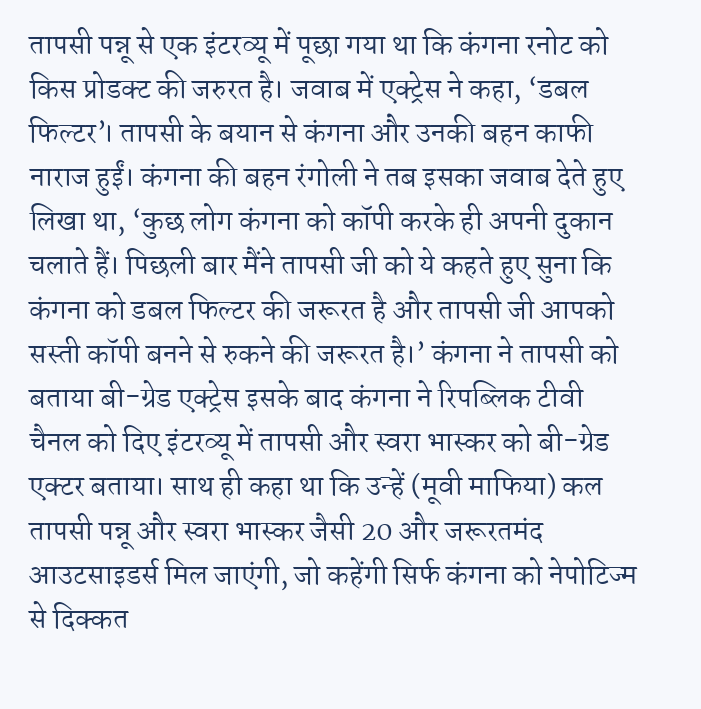तापसी पन्नू से एक इंटरव्यू में पूछा गया था कि कंगना रनोट को किस प्रोडक्ट की जरुरत है। जवाब में एक्ट्रेस ने कहा, ‘डबल फिल्टर’। तापसी के बयान से कंगना और उनकी बहन काफी नाराज हुईं। कंगना की बहन रंगोली ने तब इसका जवाब देते हुए लिखा था, ‘कुछ लोग कंगना को कॉपी करके ही अपनी दुकान चलाते हैं। पिछली बार मैंने तापसी जी को ये कहते हुए सुना कि कंगना को डबल फिल्टर की जरूरत है और तापसी जी आपको सस्ती कॉपी बनने से रुकने की जरूरत है।’ कंगना ने तापसी को बताया बी-ग्रेड एक्ट्रेस इसके बाद कंगना ने रिपब्लिक टीवी चैनल को दिए इंटरव्यू में तापसी और स्वरा भास्कर को बी-ग्रेड एक्टर बताया। साथ ही कहा था कि उन्हें (मूवी माफिया) कल तापसी पन्नू और स्वरा भास्कर जैसी 20 और जरूरतमंद आउटसाइडर्स मिल जाएंगी, जो कहेंगी सिर्फ कंगना को नेपोटिज्म से दिक्कत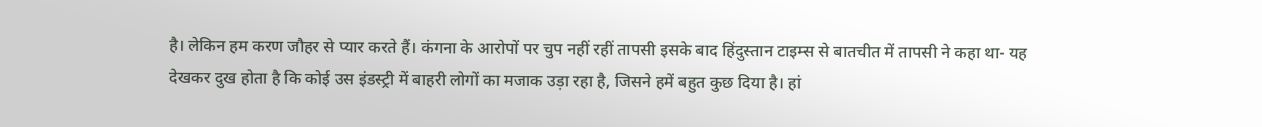है। लेकिन हम करण जौहर से प्यार करते हैं। कंगना के आरोपों पर चुप नहीं रहीं तापसी इसके बाद हिंदुस्तान टाइम्स से बातचीत में तापसी ने कहा था- यह देखकर दुख होता है कि कोई उस इंडस्ट्री में बाहरी लोगों का मजाक उड़ा रहा है, जिसने हमें बहुत कुछ दिया है। हां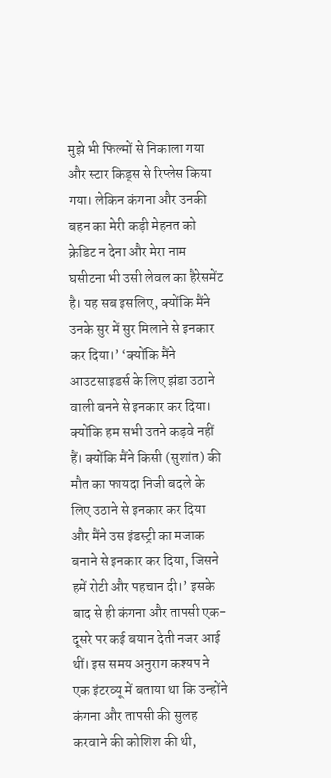मुझे भी फिल्मों से निकाला गया और स्टार किड्स से रिप्लेस किया गया। लेकिन कंगना और उनकी बहन का मेरी कड़ी मेहनत को क्रेडिट न देना और मेरा नाम घसीटना भी उसी लेवल का हैरेसमेंट है। यह सब इसलिए, क्योंकि मैंने उनके सुर में सुर मिलाने से इनकार कर दिया।’ ‘क्योंकि मैंने आउटसाइडर्स के लिए झंडा उठाने वाली बनने से इनकार कर दिया। क्योंकि हम सभी उतने कड़वे नहीं हैं। क्योंकि मैंने किसी (सुशांत) की मौत का फायदा निजी बदले के लिए उठाने से इनकार कर दिया और मैंने उस इंडस्ट्री का मजाक बनाने से इनकार कर दिया, जिसने हमें रोटी और पहचान दी।’ इसके बाद से ही कंगना और तापसी एक-दूसरे पर कई बयान देती नजर आई थीं। इस समय अनुराग कश्यप ने एक इंटरव्यू में बताया था कि उन्होंने कंगना और तापसी की सुलह करवाने की कोशिश की थी,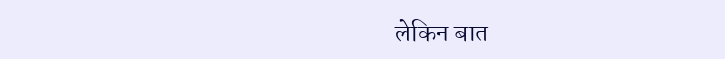लेकिन बात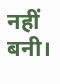नहीं बनी।